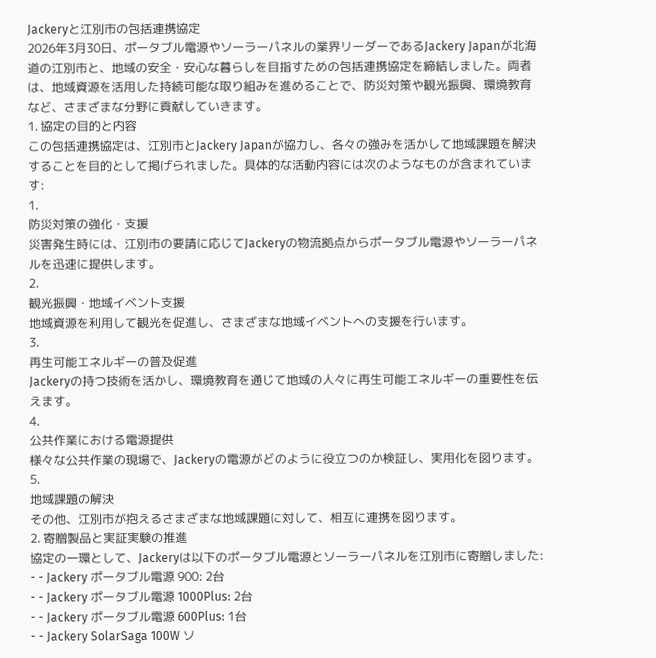Jackeryと江別市の包括連携協定
2026年3月30日、ポータブル電源やソーラーパネルの業界リーダーであるJackery Japanが北海道の江別市と、地域の安全・安心な暮らしを目指すための包括連携協定を締結しました。両者は、地域資源を活用した持続可能な取り組みを進めることで、防災対策や観光振興、環境教育など、さまざまな分野に貢献していきます。
1. 協定の目的と内容
この包括連携協定は、江別市とJackery Japanが協力し、各々の強みを活かして地域課題を解決することを目的として掲げられました。具体的な活動内容には次のようなものが含まれています:
1.
防災対策の強化・支援
災害発生時には、江別市の要請に応じてJackeryの物流拠点からポータブル電源やソーラーパネルを迅速に提供します。
2.
観光振興・地域イベント支援
地域資源を利用して観光を促進し、さまざまな地域イベントへの支援を行います。
3.
再生可能エネルギーの普及促進
Jackeryの持つ技術を活かし、環境教育を通じて地域の人々に再生可能エネルギーの重要性を伝えます。
4.
公共作業における電源提供
様々な公共作業の現場で、Jackeryの電源がどのように役立つのか検証し、実用化を図ります。
5.
地域課題の解決
その他、江別市が抱えるさまざまな地域課題に対して、相互に連携を図ります。
2. 寄贈製品と実証実験の推進
協定の一環として、Jackeryは以下のポータブル電源とソーラーパネルを江別市に寄贈しました:
- - Jackery ポータブル電源 900: 2台
- - Jackery ポータブル電源 1000Plus: 2台
- - Jackery ポータブル電源 600Plus: 1台
- - Jackery SolarSaga 100W ソ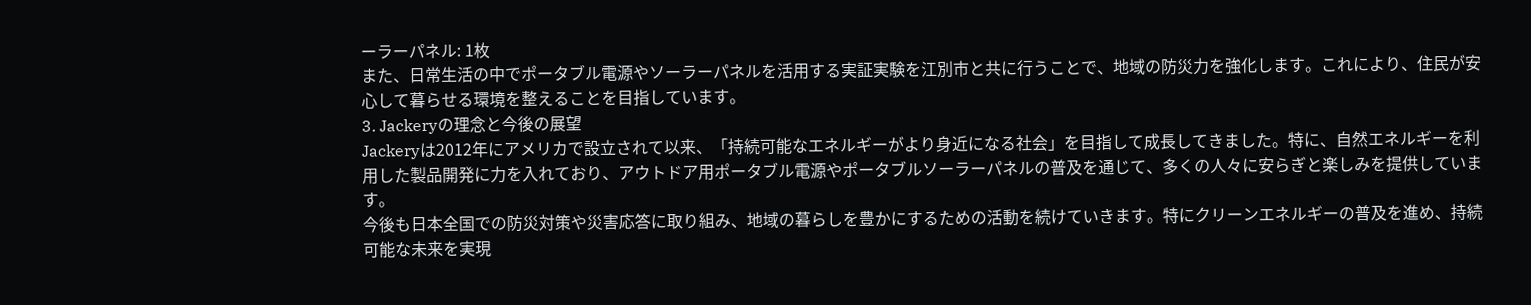ーラーパネル: 1枚
また、日常生活の中でポータブル電源やソーラーパネルを活用する実証実験を江別市と共に行うことで、地域の防災力を強化します。これにより、住民が安心して暮らせる環境を整えることを目指しています。
3. Jackeryの理念と今後の展望
Jackeryは2012年にアメリカで設立されて以来、「持続可能なエネルギーがより身近になる社会」を目指して成長してきました。特に、自然エネルギーを利用した製品開発に力を入れており、アウトドア用ポータブル電源やポータブルソーラーパネルの普及を通じて、多くの人々に安らぎと楽しみを提供しています。
今後も日本全国での防災対策や災害応答に取り組み、地域の暮らしを豊かにするための活動を続けていきます。特にクリーンエネルギーの普及を進め、持続可能な未来を実現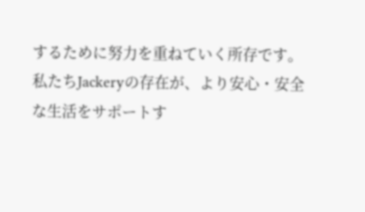するために努力を重ねていく所存です。
私たちJackeryの存在が、より安心・安全な生活をサポートす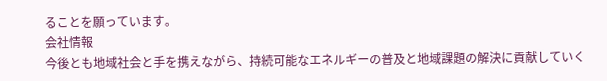ることを願っています。
会社情報
今後とも地域社会と手を携えながら、持続可能なエネルギーの普及と地域課題の解決に貢献していく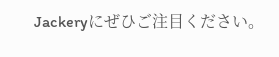Jackeryにぜひご注目ください。